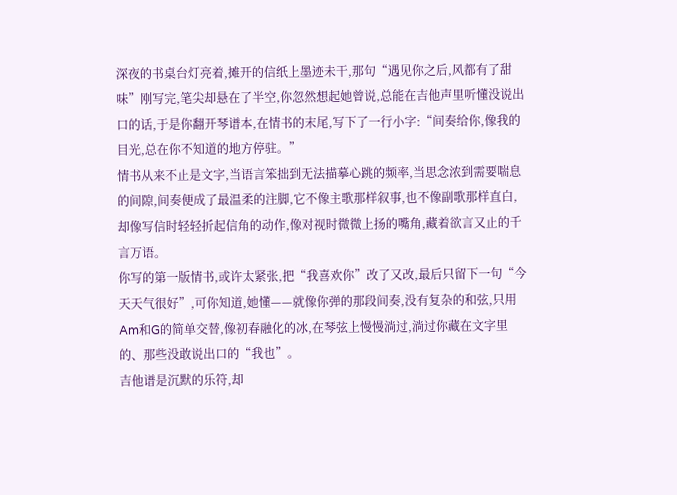深夜的书桌台灯亮着,摊开的信纸上墨迹未干,那句“遇见你之后,风都有了甜味”刚写完,笔尖却悬在了半空,你忽然想起她曾说,总能在吉他声里听懂没说出口的话,于是你翻开琴谱本,在情书的末尾,写下了一行小字:“间奏给你,像我的目光,总在你不知道的地方停驻。”
情书从来不止是文字,当语言笨拙到无法描摹心跳的频率,当思念浓到需要喘息的间隙,间奏便成了最温柔的注脚,它不像主歌那样叙事,也不像副歌那样直白,却像写信时轻轻折起信角的动作,像对视时微微上扬的嘴角,藏着欲言又止的千言万语。
你写的第一版情书,或许太紧张,把“我喜欢你”改了又改,最后只留下一句“今天天气很好”,可你知道,她懂——就像你弹的那段间奏,没有复杂的和弦,只用Am和G的简单交替,像初春融化的冰,在琴弦上慢慢淌过,淌过你藏在文字里的、那些没敢说出口的“我也”。
吉他谱是沉默的乐符,却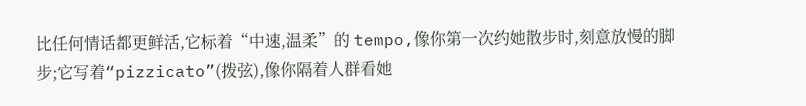比任何情话都更鲜活,它标着“中速,温柔”的 tempo,像你第一次约她散步时,刻意放慢的脚步;它写着“pizzicato”(拨弦),像你隔着人群看她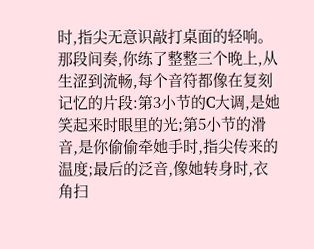时,指尖无意识敲打桌面的轻响。
那段间奏,你练了整整三个晚上,从生涩到流畅,每个音符都像在复刻记忆的片段:第3小节的C大调,是她笑起来时眼里的光;第5小节的滑音,是你偷偷牵她手时,指尖传来的温度;最后的泛音,像她转身时,衣角扫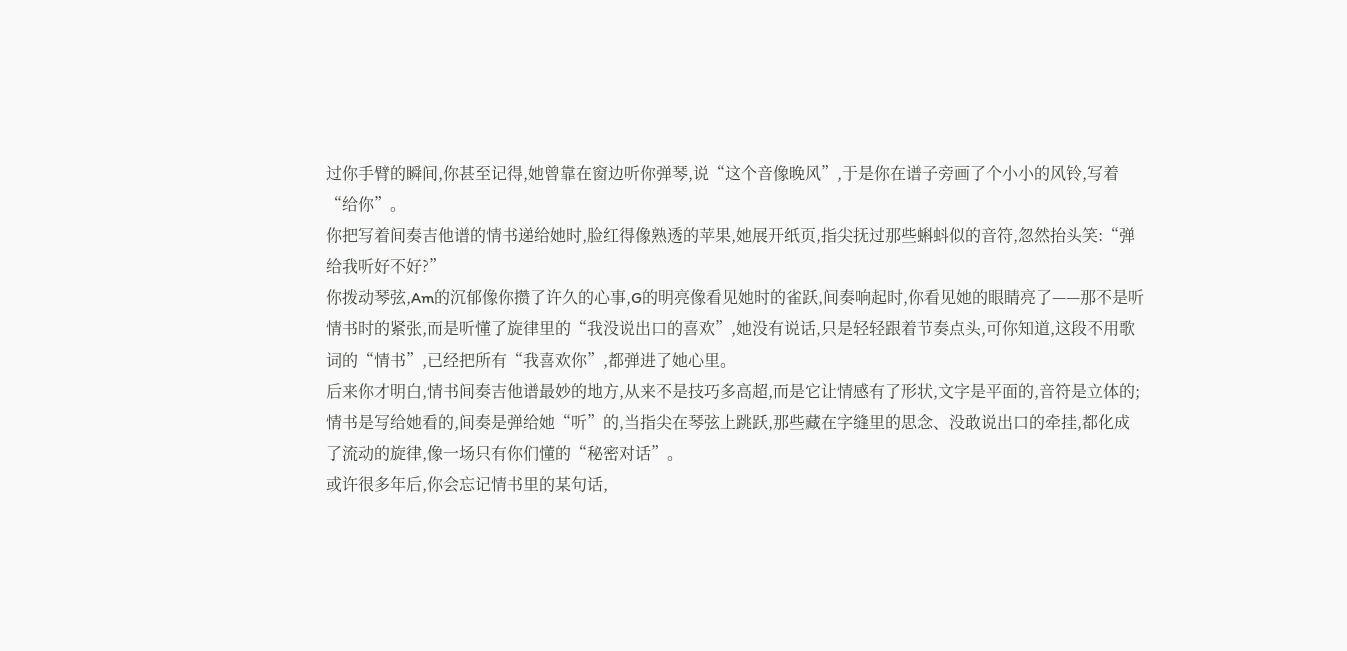过你手臂的瞬间,你甚至记得,她曾靠在窗边听你弹琴,说“这个音像晚风”,于是你在谱子旁画了个小小的风铃,写着“给你”。
你把写着间奏吉他谱的情书递给她时,脸红得像熟透的苹果,她展开纸页,指尖抚过那些蝌蚪似的音符,忽然抬头笑:“弹给我听好不好?”
你拨动琴弦,Am的沉郁像你攒了许久的心事,G的明亮像看见她时的雀跃,间奏响起时,你看见她的眼睛亮了——那不是听情书时的紧张,而是听懂了旋律里的“我没说出口的喜欢”,她没有说话,只是轻轻跟着节奏点头,可你知道,这段不用歌词的“情书”,已经把所有“我喜欢你”,都弹进了她心里。
后来你才明白,情书间奏吉他谱最妙的地方,从来不是技巧多高超,而是它让情感有了形状,文字是平面的,音符是立体的;情书是写给她看的,间奏是弹给她“听”的,当指尖在琴弦上跳跃,那些藏在字缝里的思念、没敢说出口的牵挂,都化成了流动的旋律,像一场只有你们懂的“秘密对话”。
或许很多年后,你会忘记情书里的某句话,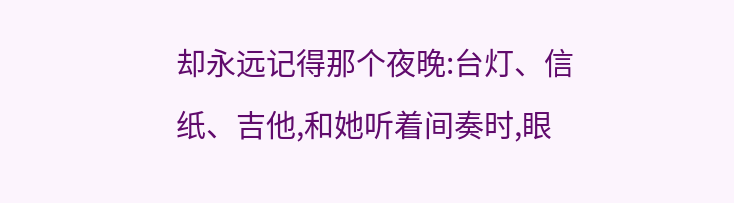却永远记得那个夜晚:台灯、信纸、吉他,和她听着间奏时,眼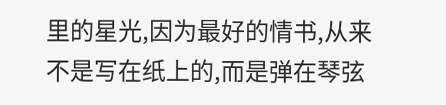里的星光,因为最好的情书,从来不是写在纸上的,而是弹在琴弦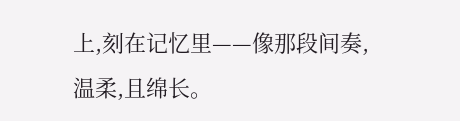上,刻在记忆里——像那段间奏,温柔,且绵长。